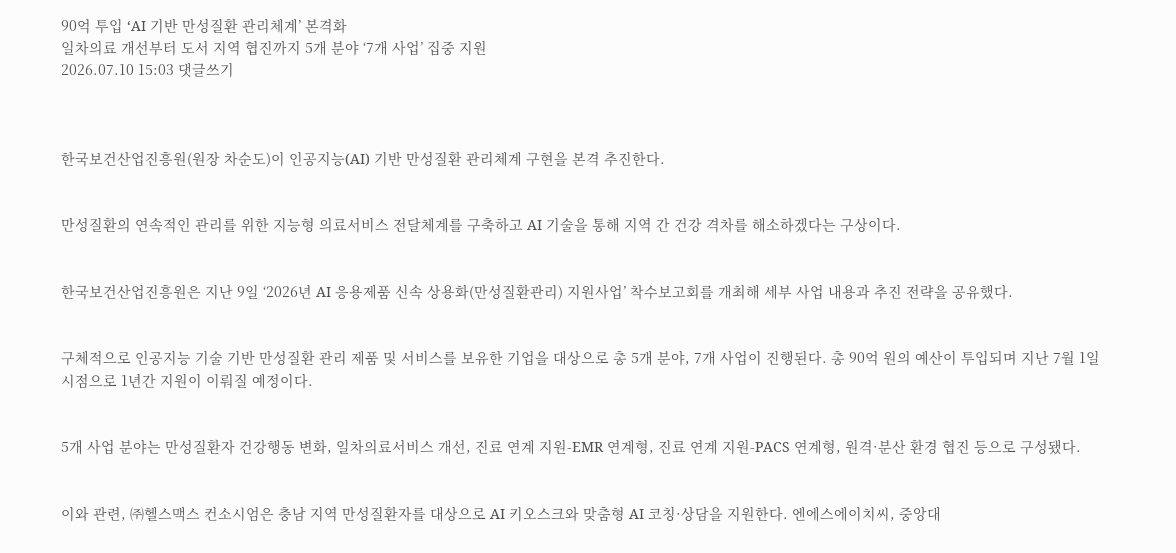90억 투입 ‘AI 기반 만성질환 관리체계’ 본격화
일차의료 개선부터 도서 지역 협진까지 5개 분야 ‘7개 사업’ 집중 지원
2026.07.10 15:03 댓글쓰기



한국보건산업진흥원(원장 차순도)이 인공지능(AI) 기반 만성질환 관리체계 구현을 본격 추진한다.


만성질환의 연속적인 관리를 위한 지능형 의료서비스 전달체계를 구축하고 AI 기술을 통해 지역 간 건강 격차를 해소하겠다는 구상이다.


한국보건산업진흥원은 지난 9일 ‘2026년 AI 응용제품 신속 상용화(만성질환관리) 지원사업’ 착수보고회를 개최해 세부 사업 내용과 추진 전략을 공유했다.


구체적으로 인공지능 기술 기반 만성질환 관리 제품 및 서비스를 보유한 기업을 대상으로 총 5개 분야, 7개 사업이 진행된다. 총 90억 원의 예산이 투입되며 지난 7월 1일 시점으로 1년간 지원이 이뤄질 예정이다.


5개 사업 분야는 만성질환자 건강행동 변화, 일차의료서비스 개선, 진료 연계 지원-EMR 연계형, 진료 연계 지원-PACS 연계형, 원격·분산 환경 협진 등으로 구성됐다.


이와 관련, ㈜헬스맥스 컨소시엄은 충남 지역 만성질환자를 대상으로 AI 키오스크와 맞춤형 AI 코칭·상담을 지원한다. 엔에스에이치씨, 중앙대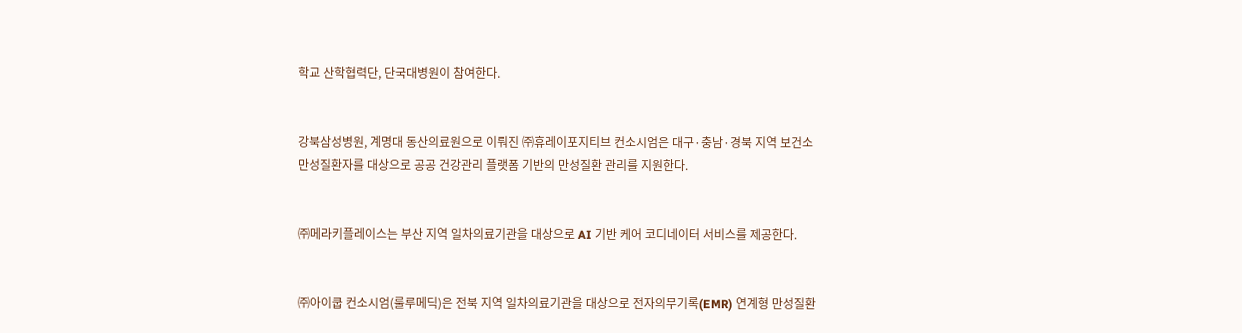학교 산학협력단, 단국대병원이 참여한다.


강북삼성병원, 계명대 동산의료원으로 이뤄진 ㈜휴레이포지티브 컨소시엄은 대구·충남·경북 지역 보건소 만성질환자를 대상으로 공공 건강관리 플랫폼 기반의 만성질환 관리를 지원한다.


㈜메라키플레이스는 부산 지역 일차의료기관을 대상으로 AI 기반 케어 코디네이터 서비스를 제공한다.


㈜아이쿱 컨소시엄(룰루메딕)은 전북 지역 일차의료기관을 대상으로 전자의무기록(EMR) 연계형 만성질환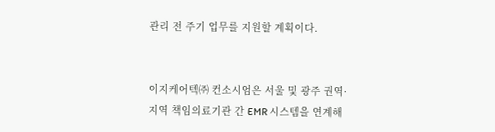관리 전 주기 업무를 지원할 계획이다.


이지케어텍㈜ 컨소시엄은 서울 및 광주 권역·지역 책임의료기관 간 EMR 시스템을 연계해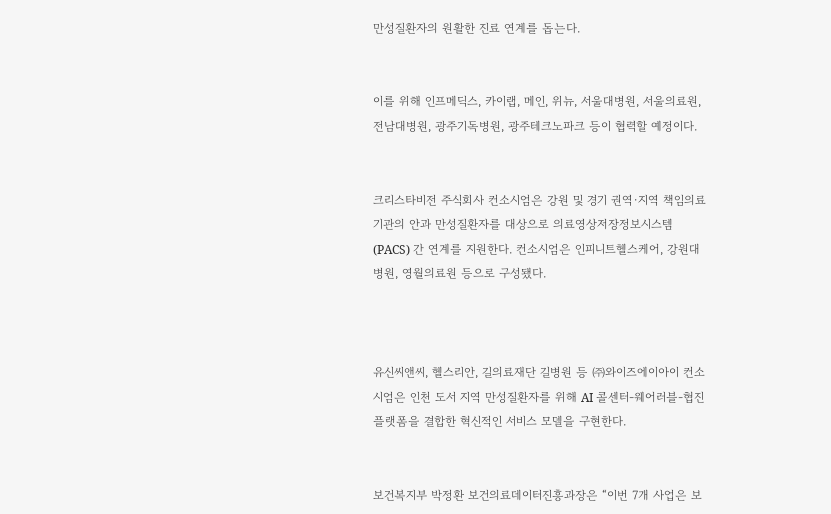만성질환자의 원활한 진료 연계를 돕는다.


이를 위해 인프메딕스, 카이랩, 메인, 위뉴, 서울대병원, 서울의료원, 전남대병원, 광주기독병원, 광주테크노파크 등이 협력할 예정이다.


크리스타비전 주식회사 컨소시엄은 강원 및 경기 권역·지역 책임의료기관의 안과 만성질환자를 대상으로 의료영상저장정보시스템(PACS) 간 연계를 지원한다. 컨소시엄은 인피니트헬스케어, 강원대병원, 영월의료원 등으로 구성됐다.



유신씨앤씨, 헬스리안, 길의료재단 길병원 등 ㈜와이즈에이아이 컨소시엄은 인천 도서 지역 만성질환자를 위해 AI 콜센터-웨어러블-협진 플랫폼을 결합한 혁신적인 서비스 모델을 구현한다.


보건복지부 박정환 보건의료데이터진흥과장은 “이번 7개 사업은 보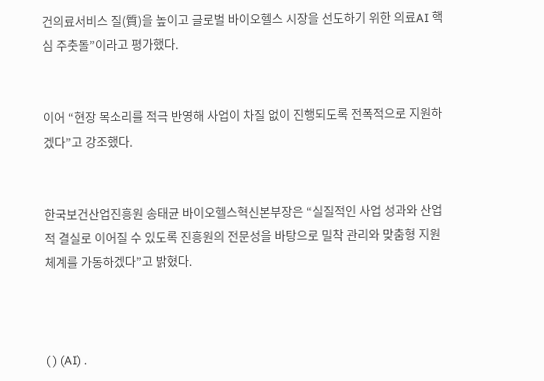건의료서비스 질(質)을 높이고 글로벌 바이오헬스 시장을 선도하기 위한 의료AI 핵심 주춧돌”이라고 평가했다.


이어 “현장 목소리를 적극 반영해 사업이 차질 없이 진행되도록 전폭적으로 지원하겠다”고 강조했다.


한국보건산업진흥원 송태균 바이오헬스혁신본부장은 “실질적인 사업 성과와 산업적 결실로 이어질 수 있도록 진흥원의 전문성을 바탕으로 밀착 관리와 맞춤형 지원체계를 가동하겠다”고 밝혔다.



( ) (AI) .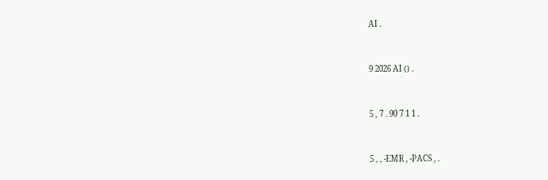AI .


9 2026 AI () .


5 , 7 . 90 7 1 1 .


5 , , -EMR , -PACS , .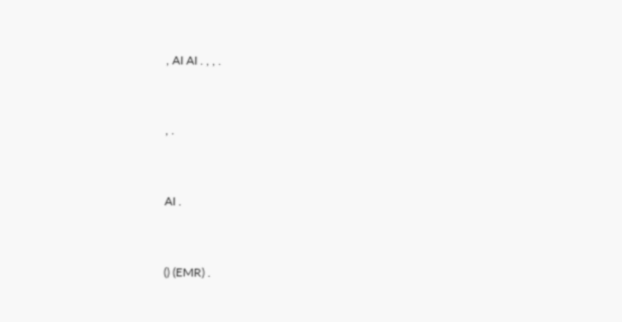, AI AI . , , .


, .


AI .


() (EMR) .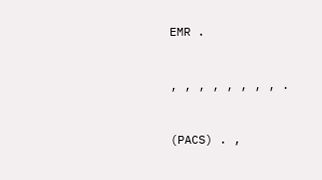EMR .


, , , , , , , , .


(PACS) . ,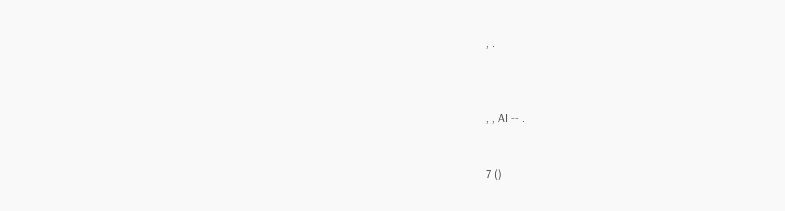, .



, , AI -- .


7 ()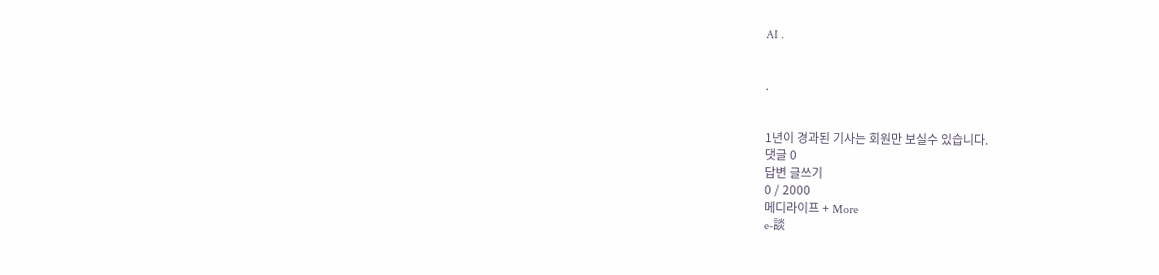AI .


.


1년이 경과된 기사는 회원만 보실수 있습니다.
댓글 0
답변 글쓰기
0 / 2000
메디라이프 + More
e-談